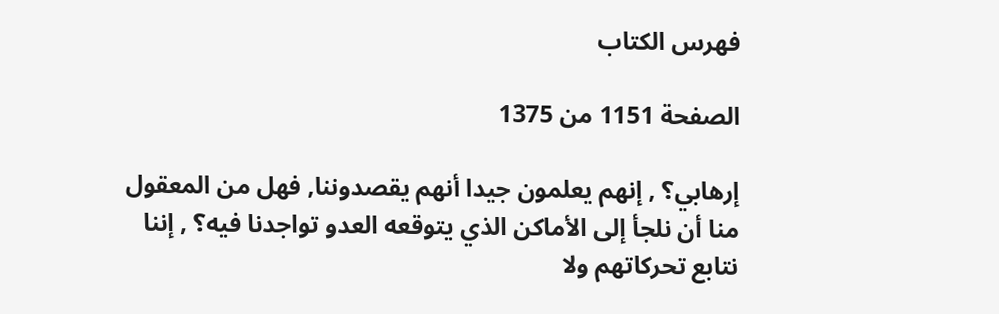فهرس الكتاب

الصفحة 1151 من 1375

إرهابي؟ , إنهم يعلمون جيدا أنهم يقصدوننا, فهل من المعقول منا أن نلجأ إلى الأماكن الذي يتوقعه العدو تواجدنا فيه؟ , إننا نتابع تحركاتهم ولا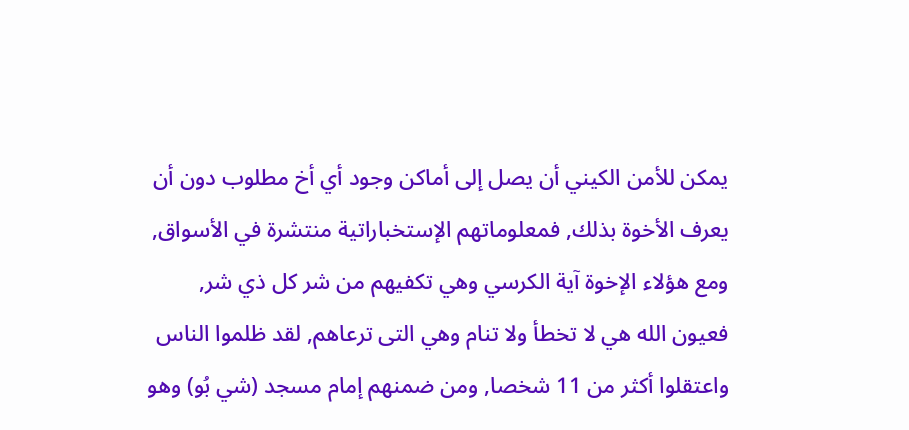يمكن للأمن الكيني أن يصل إلى أماكن وجود أي أخ مطلوب دون أن يعرف الأخوة بذلك, فمعلوماتهم الإستخباراتية منتشرة في الأسواق, ومع هؤلاء الإخوة آية الكرسي وهي تكفيهم من شر كل ذي شر, فعيون الله هي لا تخطأ ولا تنام وهي التى ترعاهم, لقد ظلموا الناس واعتقلوا أكثر من 11 شخصا, ومن ضمنهم إمام مسجد (شي بُو) وهو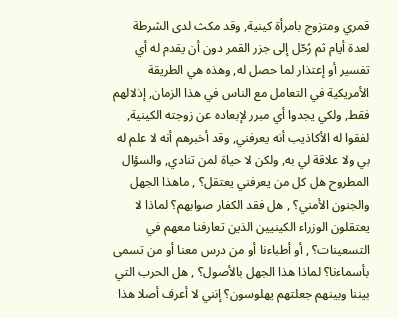قمري ومتزوج بامرأة كينية, وقد مكث لدى الشرطة لعدة أيام ثم رُحّل إلى جزر القمر دون أن يقدم له أي تفسير أو إعتذار لما حصل له, وهذه هي الطريقة الأمريكية في التعامل مع الناس في هذا الزمان, إذلالهم فقط, ولكي يجدوا أي مبرر لإبعاده عن زوجته الكينية, لفقوا له الأكاذيب أنه يعرفني, وقد أخبرهم أنه لا علم له بي ولا علاقة لي به, ولكن لا حياة لمن تنادي, والسؤال المطروح هل كل من يعرفني يعتقل؟ , ماهذا الجهل والجنون الأمني؟ , هل فقد الكفار صوابهم؟ لماذا لا يعتقلون الوزراء الكينيين الذين تعارفنا معهم في التسعينات؟ , أو أطباءنا أو من درس معنا أو من تسمى بأسماءنا؟ لماذا هذا الجهل بالأصول؟ , هل الحرب التي بيننا وبينهم جعلتهم يهلوسون؟ إنني لا أعرف أصلا هذا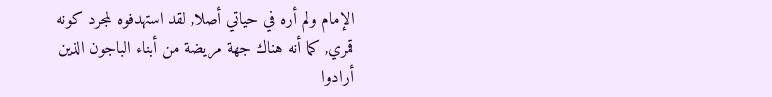الإمام ولم أره في حياتي أصلا, لقد استهدفوه لمجرد كونه قمري, كما أنه هناك جهة مريضة من أبناء الباجون الذين أرادوا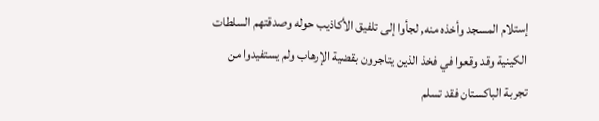إستلام المسجد وأخذه منه, لجأوا إلى تلفيق الأكاذيب حوله وصدقتهم السلطات الكينية وقد وقعوا في فخذ الذين يتاجرون بقضية الإرهاب ولم يستفيدوا من تجربة الباكستان فقد تسلم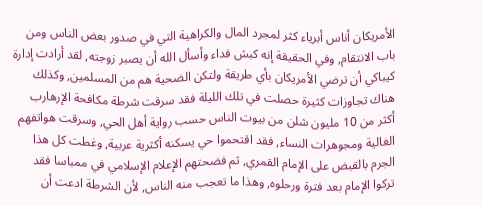الأمريكان أناس أبرياء كثر لمجرد المال والكراهية التي في صدور بعض الناس ومن باب الانتقام, وفي الحقيقة إنه كبش فداء وأسأل الله أن يصبر زوجته, لقد أرادت إدارة كيباكي أن ترضي الأمريكان بأي طريقة ولتكن الضحية هم من المسلمين, وكذلك هناك تجاوزات كثيرة حصلت في تلك الليلة فقد سرقت شرطة مكافحة الإرهارب أكثر من 10 مليون شلن من بيوت الناس حسب رواية أهل الحي, وسرقت هواتفهم الغالية ومجوهرات النساء, فقد اقتحموا حي يسكنه أكثرية عربية, وغطت كل هذا الجرم بالقبض على الإمام القمري, ثم فضحتهم الإعلام الإسلامي في ممباسا فقد تركوا الإمام بعد فترة ورحلوه, وهذا ما تعجب منه الناس, لأن الشرطة ادعت أن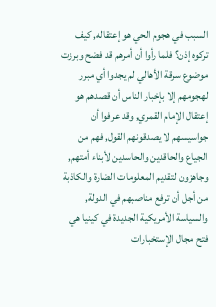السبب في هجوم الحي هو إعتقاله, كيف تركوه إذن؟ فلما رأوا أن أمرهم قد فضح وبرزت موضوع سرقة الأهالي لم يجدوا أي مبرر لهجومهم إلا بإخبار الناس أن قصدهم هو إعتقال الإمام القمري, وقد عرفوا أن جواسيسهم لا يصدقونهم القول, فهم من الجياع والحاقدين والحاسدين لأبناء أمتهم, وجاهزون لتقديم المعلومات الضارة والكاذبة من أجل أن ترفع مناصبهم في الدولة, والسياسة الأمريكية الجديدة في كينيا هي فتح مجال الإستخبارات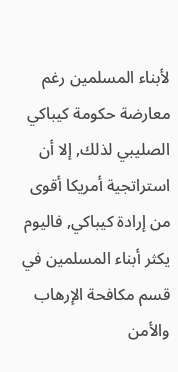لأبناء المسلمين رغم معارضة حكومة كيباكي الصليبي لذلك, إلا أن استراتجية أمريكا أقوى من إرادة كيباكي, فاليوم يكثر أبناء المسلمين في قسم مكافحة الإرهاب والأمن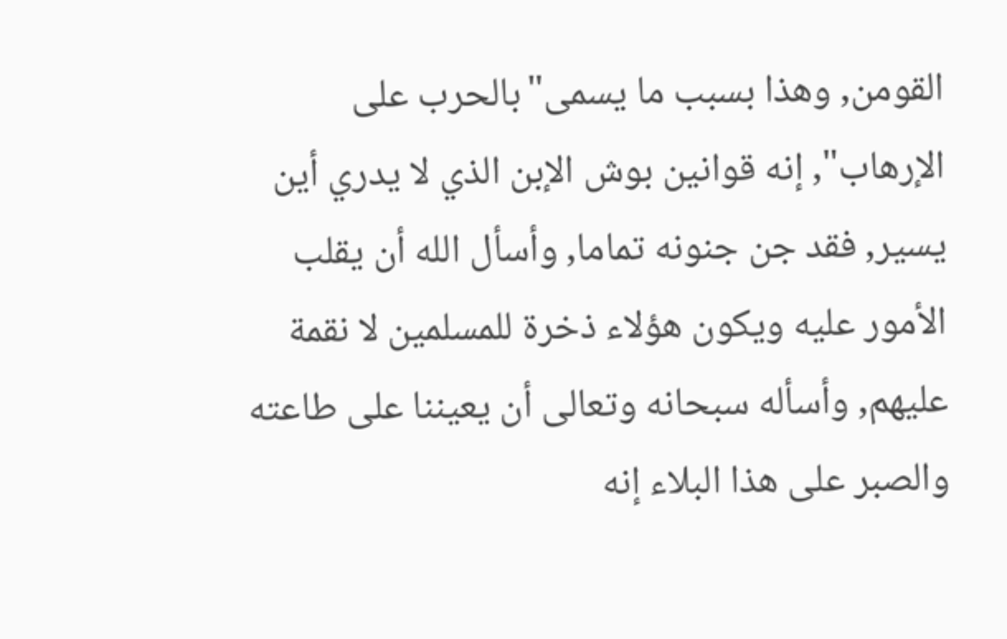القومن, وهذا بسبب ما يسمى"بالحرب على الإرهاب", إنه قوانين بوش الإبن الذي لا يدري أين يسير, فقد جن جنونه تماما, وأسأل الله أن يقلب الأمور عليه ويكون هؤلاء ذخرة للمسلمين لا نقمة عليهم, وأسأله سبحانه وتعالى أن يعيننا على طاعته والصبر على هذا البلاء إنه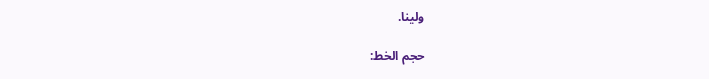ولينا.

حجم الخط: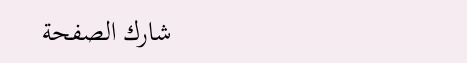شارك الصفحة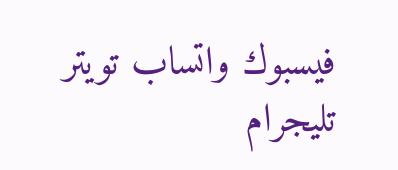فيسبوك واتساب تويتر تليجرام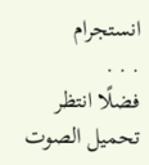انستجرام
. . .
فضلًا انتظر تحميل الصوت